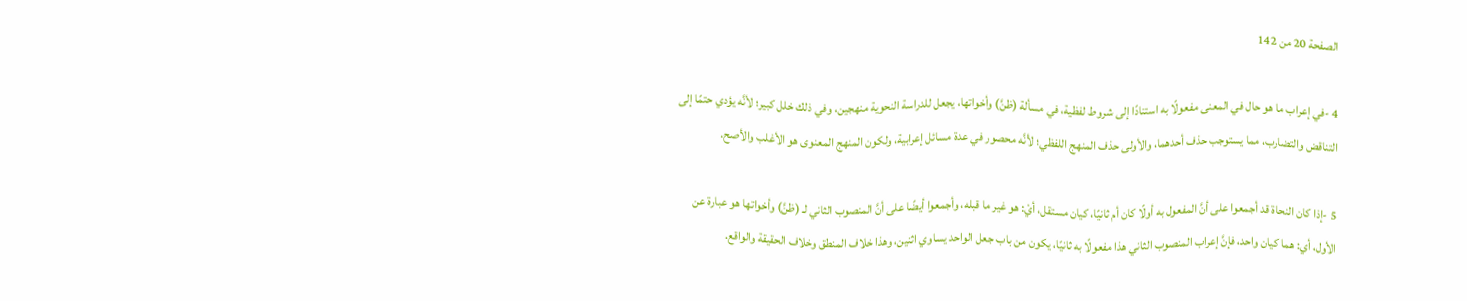الصفحة 20 من 142

4 -في إعراب ما هو حال في المعنى مفعولًا به استنادًا إلى شروط لفظية، في مسألة (ظنَّ) وأخواتها، يجعل للدراسة النحوية منهجين، وفي ذلك خلل كبير؛ لأنَّه يؤدي حتمًا إلى التناقض والتضارب، مما يستوجب حذف أحدهما، والأولى حذف المنهج اللفظي؛ لأنَّه محصور في عدة مسائل إعرابية، ولكون المنهج المعنوى هو الأغلب والأصح.

5 -إذا كان النحاة قد أجمعوا على أنَّ المفعول به أولًا كان أم ثانيًا، كيان مستقل، أيْ: هو غير ما قبله، وأجمعوا أيضًا على أنَّ المنصوب الثاني لـ (ظنَّ) وأخواتها هو عبارة عن الأول، أي: هما كيان واحد، فإنَّ إعراب المنصوب الثاني هذا مفعولًا به ثانيًا، يكون من باب جعل الواحد يساوي اثنين، وهذا خلاف المنطق وخلاف الحقيقة والواقع.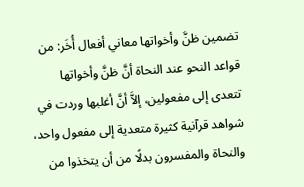تضمين ظنَّ وأخواتها معاني أفعال أُخَر: من قواعد النحو عند النحاة أنَّ ظنَّ وأخواتها تتعدى إلى مفعولين، إلاَّ أنَّ أغلبها وردت في شواهد قرآنية كثيرة متعدية إلى مفعول واحد، والنحاة والمفسرون بدلًا من أن يتخذوا من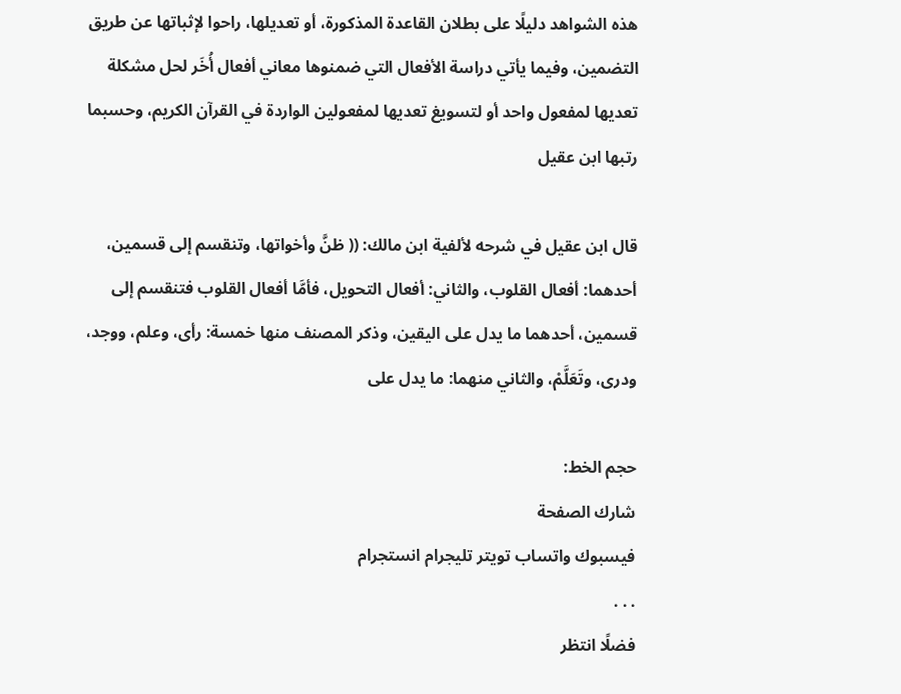هذه الشواهد دليلًا على بطلان القاعدة المذكورة، أو تعديلها، راحوا لإثباتها عن طريق التضمين، وفيما يأتي دراسة الأفعال التي ضمنوها معاني أفعال أُخَر لحل مشكلة تعديها لمفعول واحد أو لتسويغ تعديها لمفعولين الواردة في القرآن الكريم، وحسبما رتبها ابن عقيل

قال ابن عقيل في شرحه لألفية ابن مالك: (( ظنَّ وأخواتها، وتنقسم إلى قسمين، أحدهما: أفعال القلوب، والثاني: أفعال التحويل، فأمَّا أفعال القلوب فتنقسم إلى قسمين، أحدهما ما يدل على اليقين، وذكر المصنف منها خمسة: رأى، وعلم، ووجد، ودرى، وتَعَلَّمْ، والثاني منهما: ما يدل على

حجم الخط:
شارك الصفحة
فيسبوك واتساب تويتر تليجرام انستجرام
. . .
فضلًا انتظر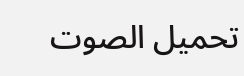تحميل الصوت